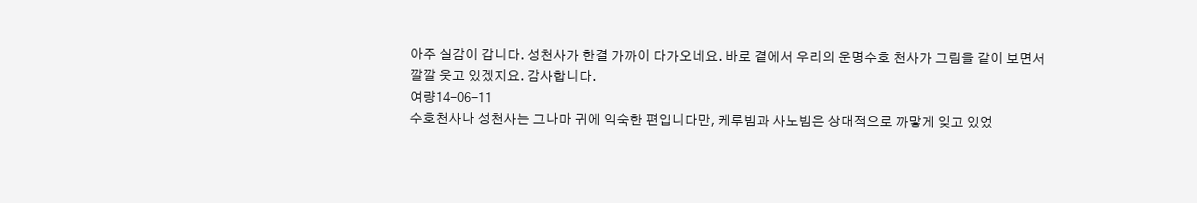아주 실감이 갑니다. 성천사가 한결 가까이 다가오네요. 바로 곁에서 우리의 운명수호 천사가 그림을 같이 보면서 깔깔 웃고 있겠지요. 감사합니다.
여량14-06-11
수호천사나 성천사는 그나마 귀에 익숙한 편입니다만, 케루빔과 사노빔은 상대적으로 까맣게 잊고 있었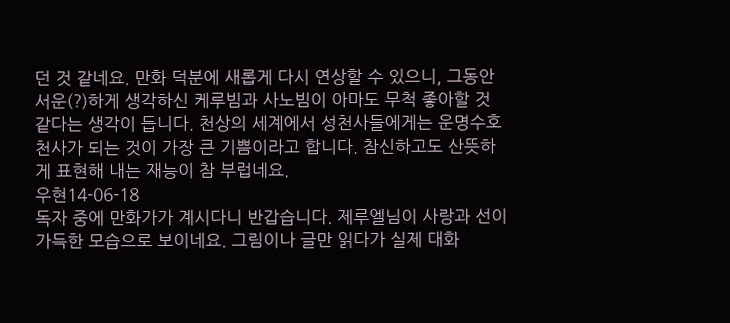던 것 같네요. 만화 덕분에 새롭게 다시 연상할 수 있으니, 그동안 서운(?)하게 생각하신 케루빔과 사노빔이 아마도 무척 좋아할 것 같다는 생각이 듭니다. 천상의 세계에서 성천사들에게는 운명수호천사가 되는 것이 가장 큰 기쁨이라고 합니다. 참신하고도 산뜻하게 표현해 내는 재능이 참 부럽네요.
우현14-06-18
독자 중에 만화가가 계시다니 반갑습니다. 제루엘님이 사랑과 선이 가득한 모습으로 보이네요. 그림이나 글만 읽다가 실제 대화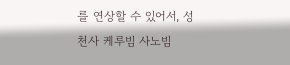를 연상할 수 있어서, 성천사 케루빔 사노빔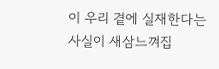이 우리 곁에 실재한다는 사실이 새삼느껴집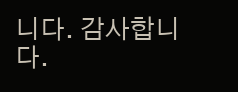니다. 감사합니다.